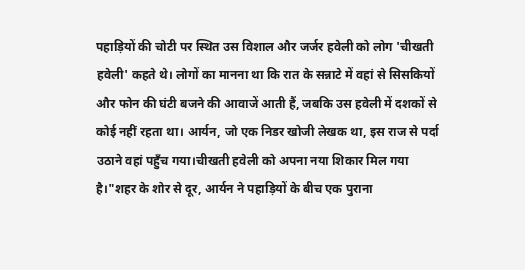पहाड़ियों की चोटी पर स्थित उस विशाल और जर्जर हवेली को लोग 'चीखती हवेली' कहते थे। लोगों का मानना था कि रात के सन्नाटे में वहां से सिसकियों और फोन की घंटी बजने की आवाजें आती हैं, जबकि उस हवेली में दशकों से कोई नहीं रहता था। आर्यन, जो एक निडर खोजी लेखक था, इस राज से पर्दा उठाने वहां पहुँच गया।चीखती हवेली को अपना नया शिकार मिल गया है।"शहर के शोर से दूर, आर्यन ने पहाड़ियों के बीच एक पुराना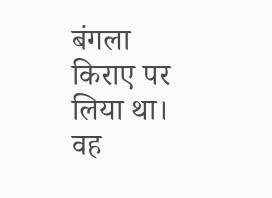बंगला किराए पर लिया था। वह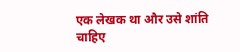एक लेखक था और उसे शांति चाहिए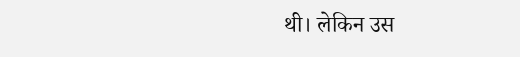थी। लेकिन उस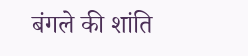बंगले की शांति